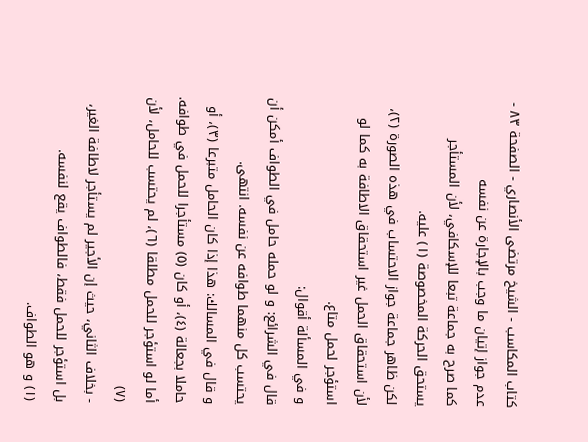كتاب المكاسب - الشيخ مرتضى الأنصاري - الصفحة ٨٣ - عدم جواز إتيان ما وجب بالإجارة عن نفسه
كما صرح به جماعة تبعا للإسكافي، لأن المستأجر يستحق الحركة المخصوصة (١) عليه.
لكن ظاهر جماعة جواز الاحتساب في هذه الصورة (٢)، لأن استحقاق الحمل غير استحقاق الاطافة به كما لو استؤجر لحمل متاع.
و في المسألة أقوال:
قال في الشرائع: و لو حمله حامل في الطواف أمكن أن يحتسب كل منهما طوافه عن نفسه. انتهى.
و قال في المسالك: هذا إذا كان الحامل متبرعا (٣)، أو حاملا بجعالة (٤)، أو كان (٥) مستأجرا للحمل في طوافه.
أما لو استؤجر للحمل مطلقا (٦)، لم يحتسب للحامل، لأن (٧)
- بخلاف الثاني، حيث إن الأجير لم يستأجر لاطافة الغير، بل استؤجر للحمل فقط، فالطواف يقع لنفسه.
(١) و هو الطواف.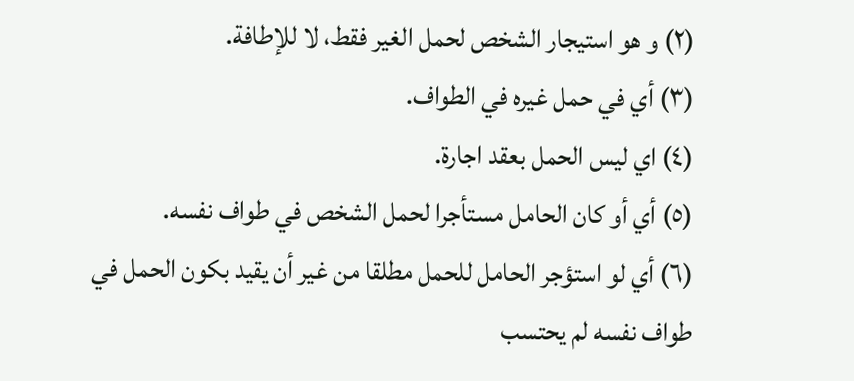(٢) و هو استيجار الشخص لحمل الغير فقط، لا للإطافة.
(٣) أي في حمل غيره في الطواف.
(٤) اي ليس الحمل بعقد اجارة.
(٥) أي أو كان الحامل مستأجرا لحمل الشخص في طواف نفسه.
(٦) أي لو استؤجر الحامل للحمل مطلقا من غير أن يقيد بكون الحمل في طواف نفسه لم يحتسب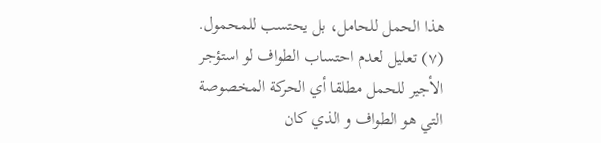هذا الحمل للحامل، بل يحتسب للمحمول.
(٧) تعليل لعدم احتساب الطواف لو استؤجر الأجير للحمل مطلقا أي الحركة المخصوصة التي هو الطواف و الذي كان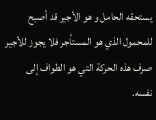يستحقه الحامل و هو الأجير قد أصبح للمحمول الذي هو المستأجر فلا يجوز للأجير صرف هذه الحركة التي هو الطواف إلى نفسه.